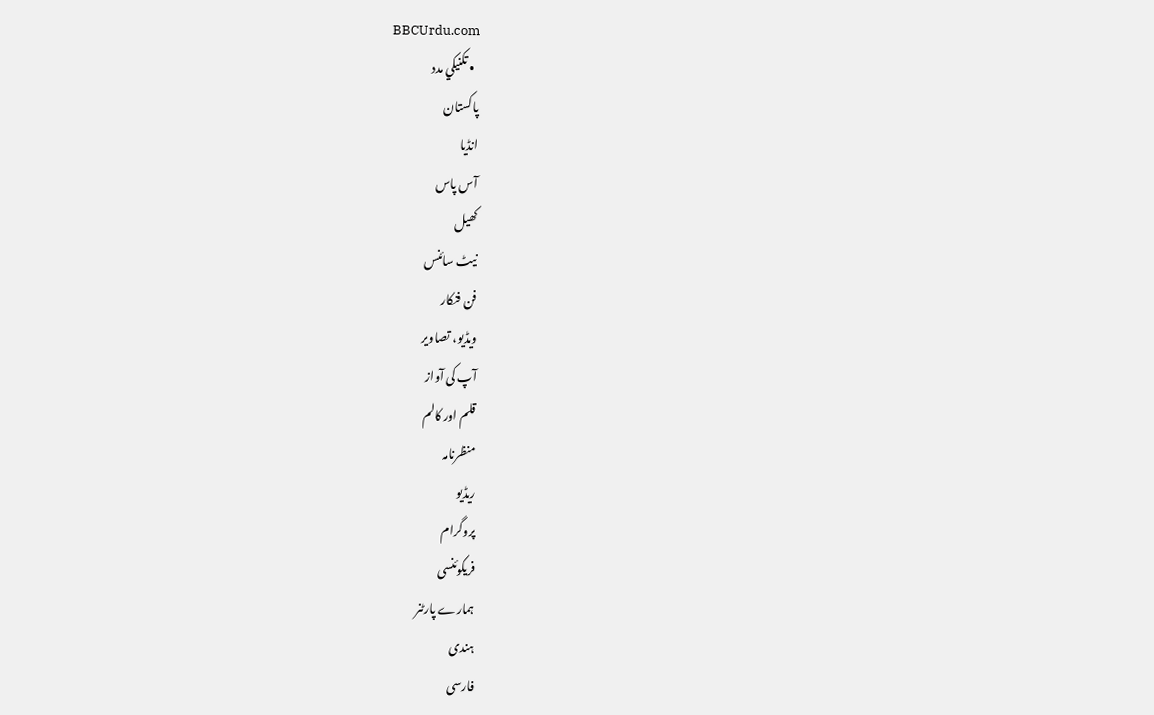BBCUrdu.com
  • تکنيکي مدد
پاکستان
انڈیا
آس پاس
کھیل
نیٹ سائنس
فن فنکار
ویڈیو، تصاویر
آپ کی آواز
قلم اور کالم
منظرنامہ
ریڈیو
پروگرام
فریکوئنسی
ہمارے پارٹنر
ہندی
فارسی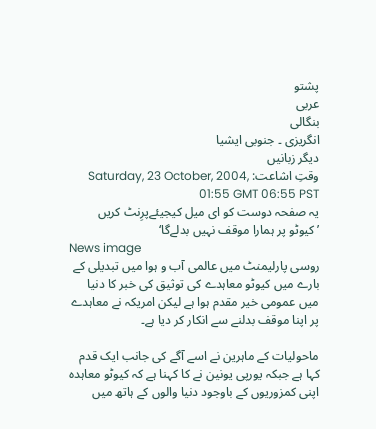پشتو
عربی
بنگالی
انگریزی ۔ جنوبی ایشیا
دیگر زبانیں
وقتِ اشاعت: Saturday, 23 October, 2004, 01:55 GMT 06:55 PST
یہ صفحہ دوست کو ای میل کیجیئےپرِنٹ کریں
’کیوٹو پر ہمارا موقف نہیں بدلےگا‘
News image
روسی پارلیمنٹ میں عالمی آب و ہوا میں تبدیلی کے بارے میں کیوٹو معاہدے کی توثیق کی خبر کا دنیا میں عمومی خیر مقدم ہوا ہے لیکن امریکہ نے معاہدے پر اپنا موقف بدلنے سے انکار کر دیا ہے۔

ماحولیات کے ماہرین نے اسے آگے کی جانب ایک قدم کہا ہے جبکہ یورپی یونین نے کا کہنا ہے کہ کیوٹو معاہدہ اپنی کمزوریوں کے باوجود دنیا والوں کے ہاتھ میں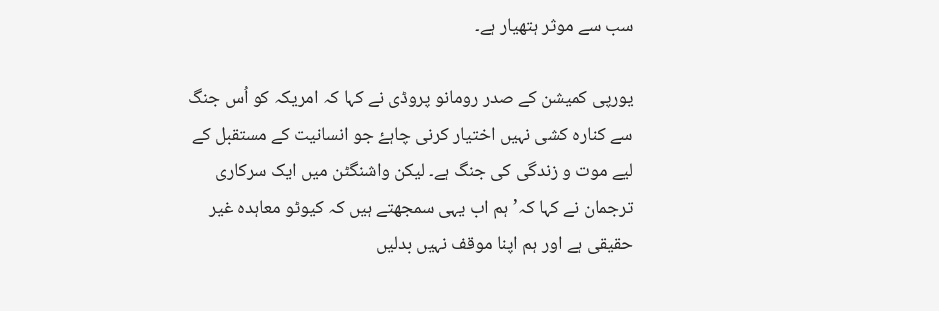سب سے موثر ہتھیار ہے۔

یورپی کمیشن کے صدر رومانو پروڈی نے کہا کہ امریکہ کو اُس جنگ سے کنارہ کشی نہیں اختیار کرنی چاہۓ جو انسانیت کے مستقبل کے لیے موت و زندگی کی جنگ ہے۔ لیکن واشنگٹن میں ایک سرکاری ترجمان نے کہا کہ’ہم اب یہی سمجھتے ہیں کہ کیوٹو معاہدہ غیر حقیقی ہے اور ہم اپنا موقف نہیں بدلیں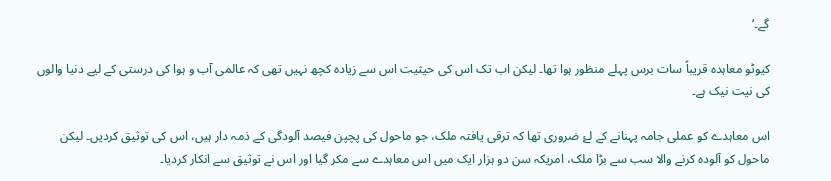گے۔‘

کیوٹو معاہدہ قریباً سات برس پہلے منظور ہوا تھا۔ لیکن اب تک اس کی حیثیت اس سے زیادہ کچھ نہیں تھی کہ عالمی آب و ہوا کی درستی کے لیے دنیا والوں کی نیت نیک ہے۔

اس معاہدے کو عملی جامہ پہنانے کے لۓ ضروری تھا کہ ترقی یافتہ ملک، جو ماحول کی پچپن فیصد آلودگی کے ذمہ دار ہیں، اس کی توثیق کردیں۔ لیکن ماحول کو آلودہ کرنے والا سب سے بڑا ملک، امریکہ سن دو ہزار ایک میں اس معاہدے سے مکر گیا اور اس نے توثیق سے انکار کردیا۔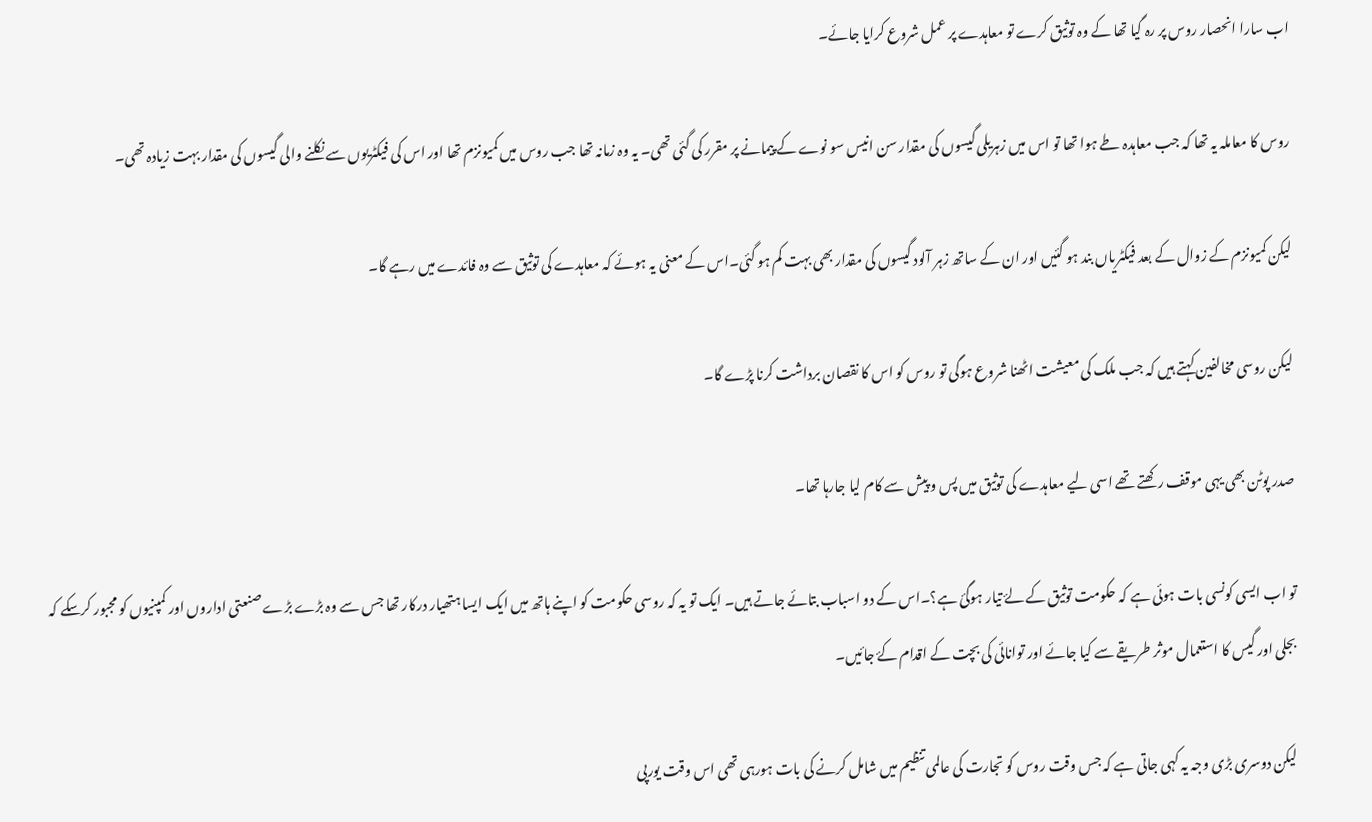اب سارا انحصار روس پر رہ گیا تھا کے وہ توثیق کرے تو معاہدے پر عمل شروع کرایا جائے۔

روس کا معاملہ یہ تھا کہ جب معاہدہ طے ہوا تھا تو اس میں زہریلی گیسوں کی مقدار سن انیس سو نوے کے پیمانے پر مقرر کی گئی تھی۔ یہ وہ زمانہ تھا جب روس میں کمیونزم تھا اور اس کی فیکٹریوں سے نکلنے والی گیسوں کی مقدار بہت زیادہ تھی۔

لیکن کمیونزم کے زوال کے بعد فیکٹریاں بند ہو گئیں اور ان کے ساتھ زہر آلود گیسوں کی مقدار بھی بہت کم ہو گئی۔اس کے معنی یہ ہوئے کہ معاہدے کی توثیق سے وہ فائدے میں رہے گا۔

لیکن روسی مخالفین کہتے ہیں کہ جب ملک کی معیشت اٹھنا شروع ہوگی تو روس کو اس کا نقصان برداشت کرنا پڑے گا۔

صدر پوٹن بھی یہی موقف رکھتے تھے اسی لیے معاہدے کی توثیق میں پس و پیش سے کام لیا جارہا تھا۔

تو اب ایسی کونسی بات ہوئی ہے کہ حکومت توثیق کے لۓ تیار ہوگئ ہے؟۔اس کے دو اسباب بتائے جاتے ہیں۔ ایک تو یہ کہ روسی حکومت کو اپنے ہاتھ میں ایک ایسا ہتھیار درکار تھا جس سے وہ بڑے بڑے صنعتی اداروں اور کمپنیوں کو مجبور کرسکے کہ بجلی اور گیس کا استعمال موثر طریقے سے کیا جائے اور توانائی کی بچت کے اقدام کۓ جائیں۔

لیکن دوسری بڑی وجہ یہ کہی جاتی ہے کہ جس وقت روس کو تجارت کی عالمی تنظیم میں شامل کرنے کی بات ہورہی تھی اس وقت یورپی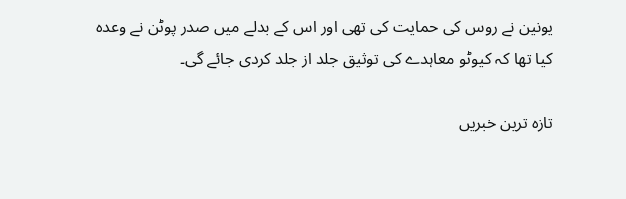یونین نے روس کی حمایت کی تھی اور اس کے بدلے میں صدر پوٹن نے وعدہ کیا تھا کہ کیوٹو معاہدے کی توثیق جلد از جلد کردی جائے گی۔

تازہ ترین خبریں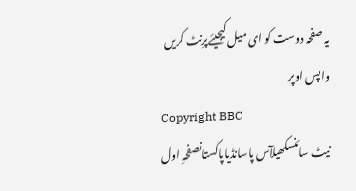یہ صفحہ دوست کو ای میل کیجیئےپرِنٹ کریں
واپس اوپر
Copyright BBC
نیٹ سائنسکھیلآس پاسانڈیاپاکستانصفحہِ اول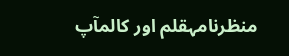منظرنامہقلم اور کالمآپ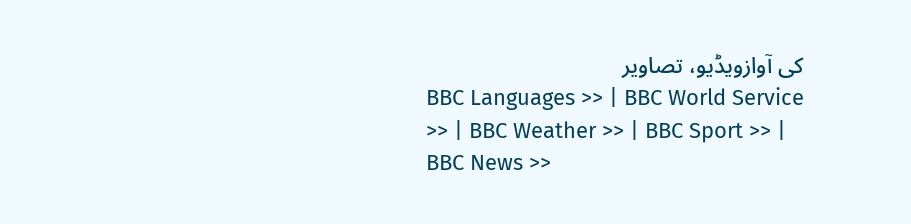کی آوازویڈیو، تصاویر
BBC Languages >> | BBC World Service >> | BBC Weather >> | BBC Sport >> | BBC News >>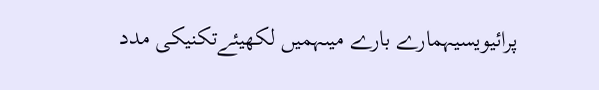پرائیویسیہمارے بارے میںہمیں لکھیئےتکنیکی مدد